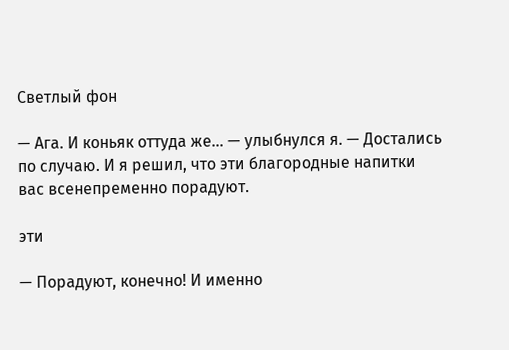Светлый фон

— Ага. И коньяк оттуда же… — улыбнулся я. — Достались по случаю. И я решил, что эти благородные напитки вас всенепременно порадуют.

эти

— Порадуют, конечно! И именно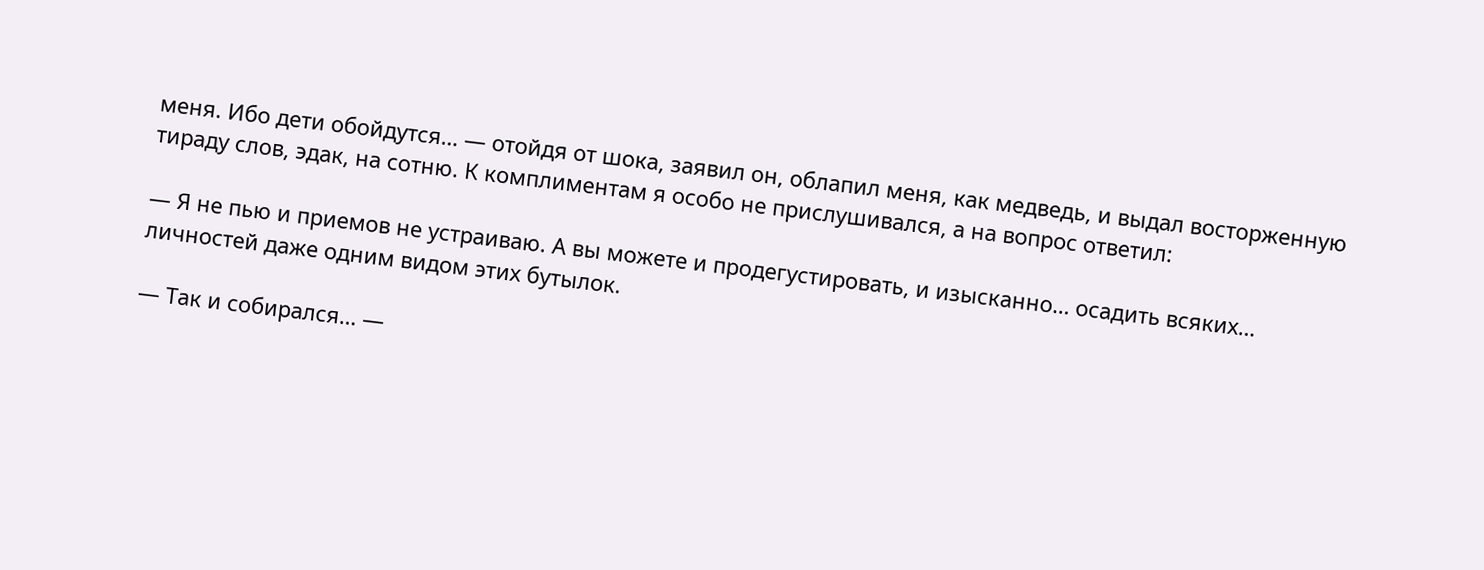меня. Ибо дети обойдутся… — отойдя от шока, заявил он, облапил меня, как медведь, и выдал восторженную тираду слов, эдак, на сотню. К комплиментам я особо не прислушивался, а на вопрос ответил:

— Я не пью и приемов не устраиваю. А вы можете и продегустировать, и изысканно… осадить всяких… личностей даже одним видом этих бутылок.

— Так и собирался… —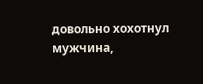довольно хохотнул мужчина,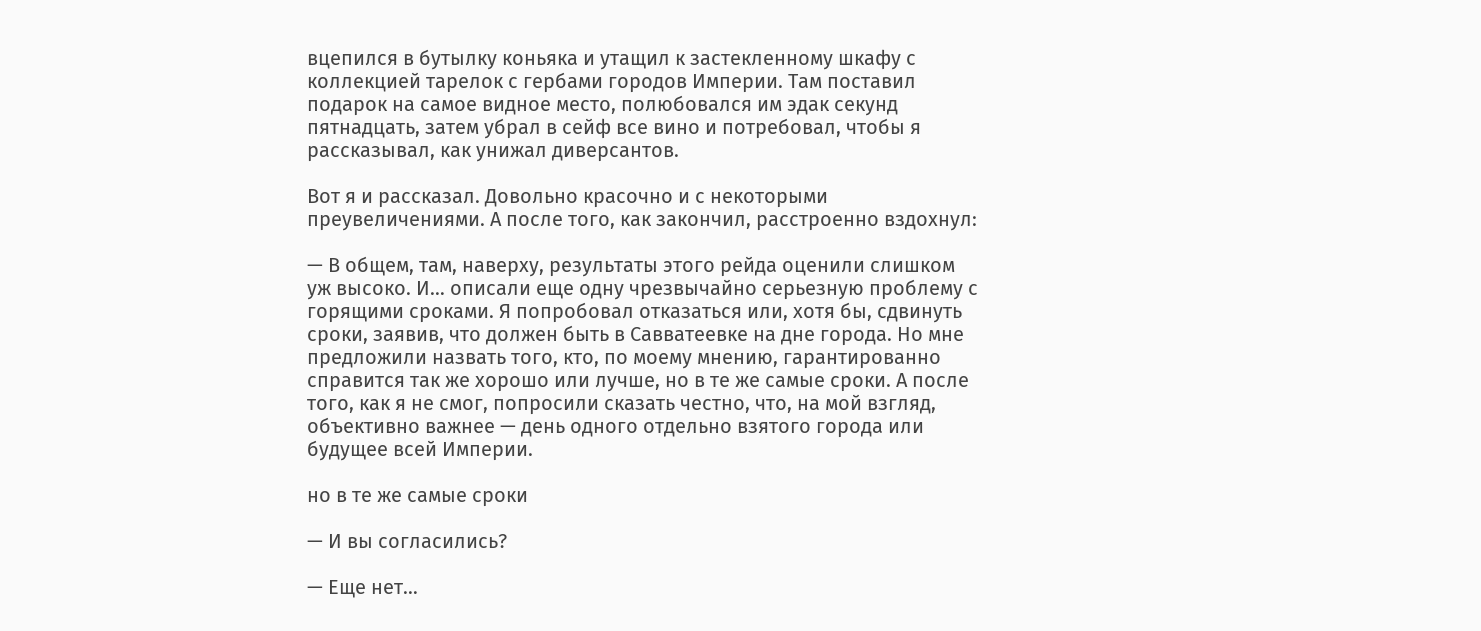вцепился в бутылку коньяка и утащил к застекленному шкафу с коллекцией тарелок с гербами городов Империи. Там поставил подарок на самое видное место, полюбовался им эдак секунд пятнадцать, затем убрал в сейф все вино и потребовал, чтобы я рассказывал, как унижал диверсантов.

Вот я и рассказал. Довольно красочно и с некоторыми преувеличениями. А после того, как закончил, расстроенно вздохнул:

— В общем, там, наверху, результаты этого рейда оценили слишком уж высоко. И… описали еще одну чрезвычайно серьезную проблему с горящими сроками. Я попробовал отказаться или, хотя бы, сдвинуть сроки, заявив, что должен быть в Савватеевке на дне города. Но мне предложили назвать того, кто, по моему мнению, гарантированно справится так же хорошо или лучше, но в те же самые сроки. А после того, как я не смог, попросили сказать честно, что, на мой взгляд, объективно важнее — день одного отдельно взятого города или будущее всей Империи.

но в те же самые сроки

— И вы согласились?

— Еще нет…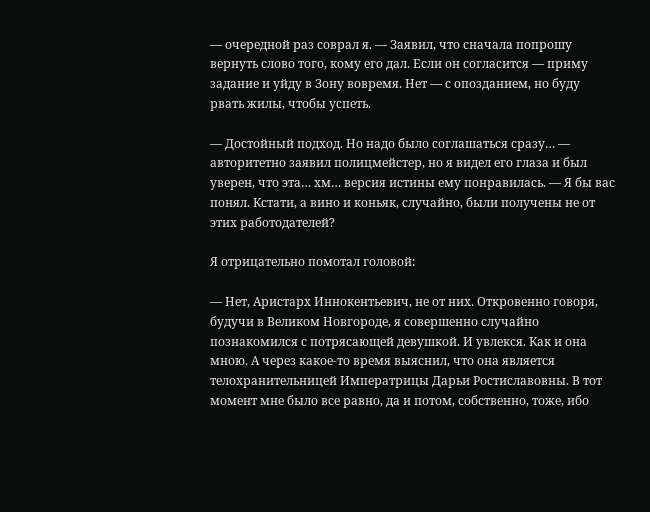— очередной раз соврал я. — Заявил, что сначала попрошу вернуть слово того, кому его дал. Если он согласится — приму задание и уйду в Зону вовремя. Нет — с опозданием, но буду рвать жилы, чтобы успеть.

— Достойный подход. Но надо было соглашаться сразу… — авторитетно заявил полицмейстер, но я видел его глаза и был уверен, что эта… хм… версия истины ему понравилась. — Я бы вас понял. Кстати, а вино и коньяк, случайно, были получены не от этих работодателей?

Я отрицательно помотал головой:

— Нет, Аристарх Иннокентьевич, не от них. Откровенно говоря, будучи в Великом Новгороде, я совершенно случайно познакомился с потрясающей девушкой. И увлекся. Как и она мною. А через какое-то время выяснил, что она является телохранительницей Императрицы Дарьи Ростиславовны. В тот момент мне было все равно, да и потом, собственно, тоже, ибо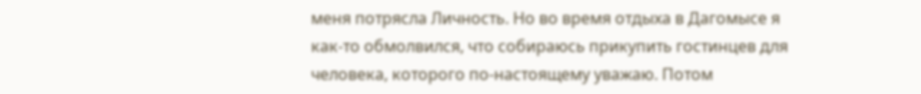меня потрясла Личность. Но во время отдыха в Дагомысе я как-то обмолвился, что собираюсь прикупить гостинцев для человека, которого по-настоящему уважаю. Потом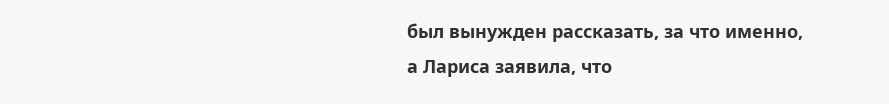был вынужден рассказать, за что именно, а Лариса заявила, что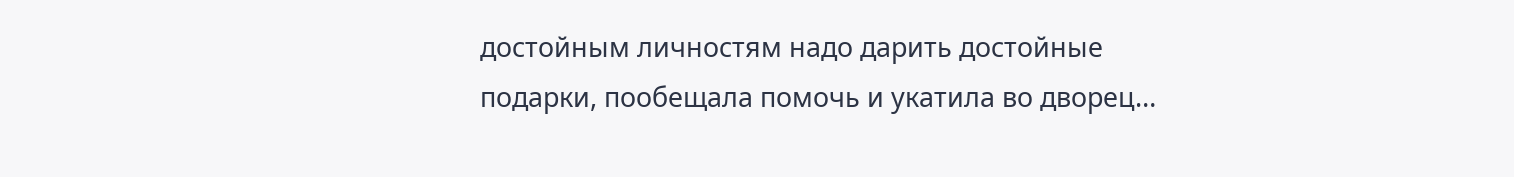достойным личностям надо дарить достойные подарки, пообещала помочь и укатила во дворец…